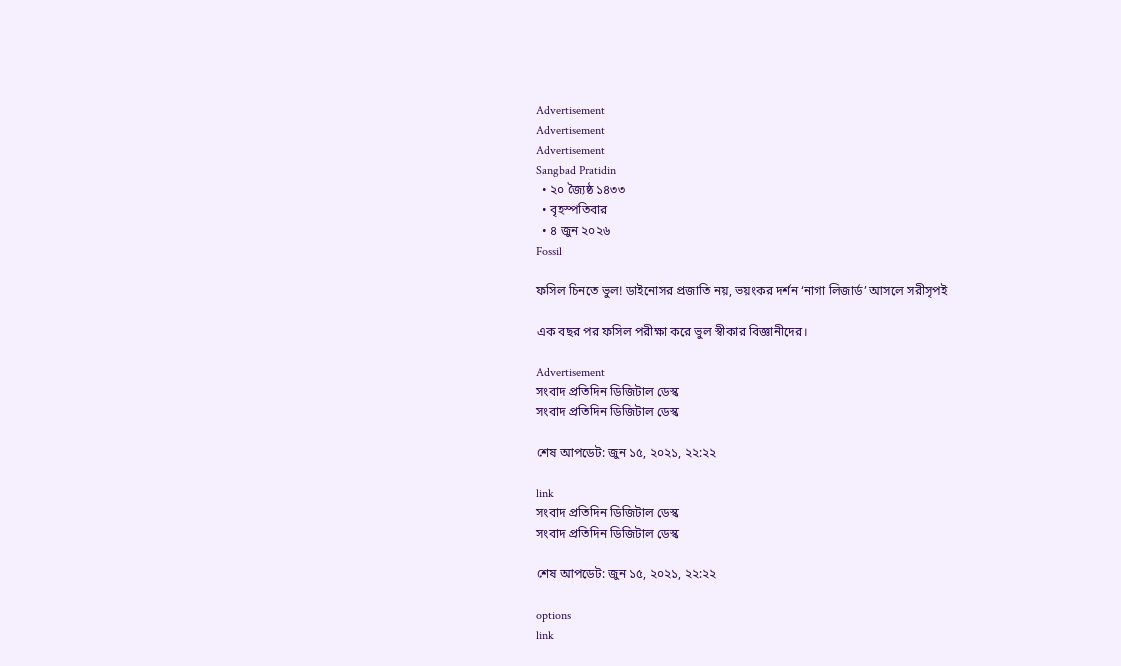Advertisement
Advertisement
Advertisement
Sangbad Pratidin
  • ২০ জ্যৈষ্ঠ ১৪৩৩
  • বৃহস্পতিবার
  • ৪ জুন ২০২৬
Fossil

ফসিল চিনতে ভুল! ডাইনোসর প্রজাতি নয়, ভয়ংকর দর্শন ‘নাগা লিজার্ড’ আসলে সরীসৃপই

এক বছর পর ফসিল পরীক্ষা করে ভুল স্বীকার বিজ্ঞানীদের।

Advertisement
সংবাদ প্রতিদিন ডিজিটাল ডেস্ক
সংবাদ প্রতিদিন ডিজিটাল ডেস্ক

শেষ আপডেট: জুন ১৫, ২০২১, ২২:২২

link
সংবাদ প্রতিদিন ডিজিটাল ডেস্ক
সংবাদ প্রতিদিন ডিজিটাল ডেস্ক

শেষ আপডেট: জুন ১৫, ২০২১, ২২:২২

options
link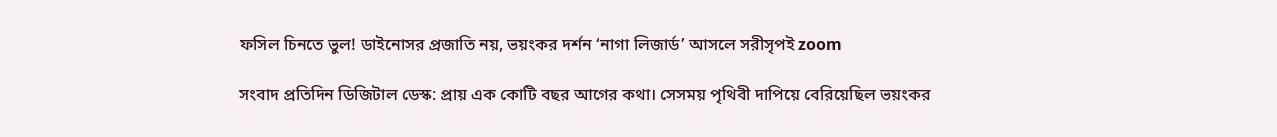ফসিল চিনতে ভুল! ডাইনোসর প্রজাতি নয়, ভয়ংকর দর্শন ‘নাগা লিজার্ড’ আসলে সরীসৃপই zoom

সংবাদ প্রতিদিন ডিজিটাল ডেস্ক: প্রায় এক কোটি বছর আগের কথা। সেসময় পৃথিবী দাপিয়ে বেরিয়েছিল ভয়ংকর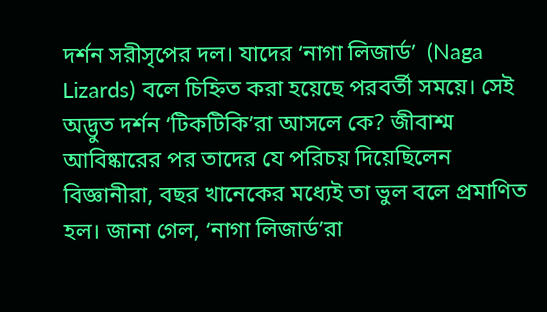দর্শন সরীসৃপের দল। যাদের ‘নাগা লিজার্ড’  (Naga Lizards) বলে চিহ্নিত করা হয়েছে পরবর্তী সময়ে। সেই অদ্ভুত দর্শন ‘টিকটিকি’রা আসলে কে? জীবাশ্ম আবিষ্কারের পর তাদের যে পরিচয় দিয়েছিলেন বিজ্ঞানীরা, বছর খানেকের মধ্যেই তা ভুল বলে প্রমাণিত হল। জানা গেল, ‘নাগা লিজার্ড’রা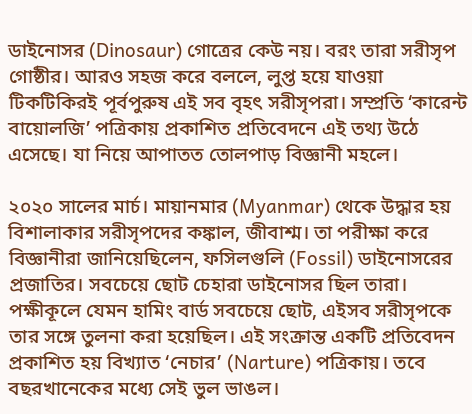ডাইনোসর (Dinosaur) গোত্রের কেউ নয়। বরং তারা সরীসৃপ গোষ্ঠীর। আরও সহজ করে বললে, লুপ্ত হয়ে যাওয়া টিকটিকিরই পূর্বপুরুষ এই সব বৃহৎ সরীসৃপরা। সম্প্রতি ‘কারেন্ট বায়োলজি’ পত্রিকায় প্রকাশিত প্রতিবেদনে এই তথ্য উঠে এসেছে। যা নিয়ে আপাতত তোলপাড় বিজ্ঞানী মহলে।

২০২০ সালের মার্চ। মায়ানমার (Myanmar) থেকে উদ্ধার হয় বিশালাকার সরীসৃপদের কঙ্কাল, জীবাশ্ম। তা পরীক্ষা করে বিজ্ঞানীরা জানিয়েছিলেন, ফসিলগুলি (Fossil) ডাইনোসরের প্রজাতির। সবচেয়ে ছোট চেহারা ডাইনোসর ছিল তারা। পক্ষীকূলে যেমন হামিং বার্ড সবচেয়ে ছোট, এইসব সরীসৃপকে তার সঙ্গে তুলনা করা হয়েছিল। এই সংক্রান্ত একটি প্রতিবেদন প্রকাশিত হয় বিখ্যাত ‘নেচার’ (Narture) পত্রিকায়। তবে বছরখানেকের মধ্যে সেই ভুল ভাঙল।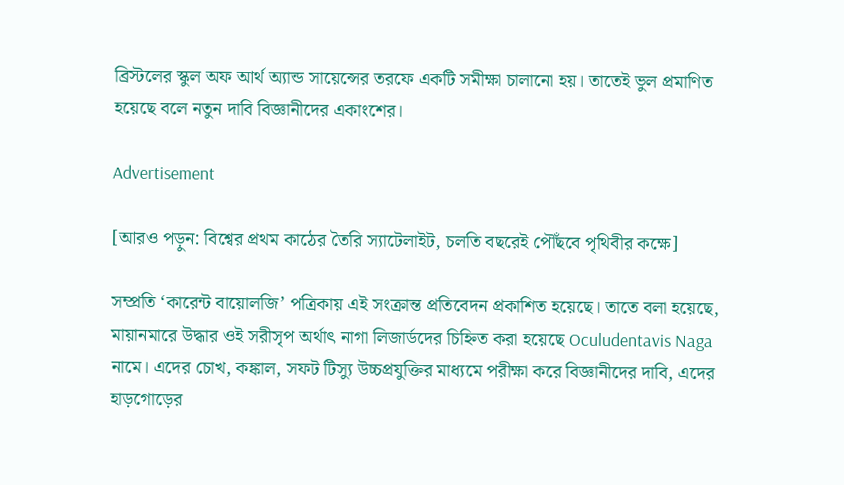ব্রিস্টলের স্কুল অফ আর্থ অ্যান্ড সায়েন্সের তরফে একটি সমীক্ষা চালানো হয়। তাতেই ভুল প্রমাণিত হয়েছে বলে নতুন দাবি বিজ্ঞানীদের একাংশের।

Advertisement

[আরও পড়ুন: বিশ্বের প্রথম কাঠের তৈরি স্যাটেলাইট, চলতি বছরেই পৌঁছবে পৃথিবীর কক্ষে]

সম্প্রতি ‘কারেন্ট বায়োলজি’ পত্রিকায় এই সংক্রান্ত প্রতিবেদন প্রকাশিত হয়েছে। তাতে বলা হয়েছে, মায়ানমারে উদ্ধার ওই সরীসৃপ অর্থাৎ নাগা লিজার্ডদের চিহ্নিত করা হয়েছে Oculudentavis Naga নামে। এদের চোখ, কঙ্কাল, সফট টিস্যু উচ্চপ্রযুক্তির মাধ্যমে পরীক্ষা করে বিজ্ঞানীদের দাবি, এদের হাড়গোড়ের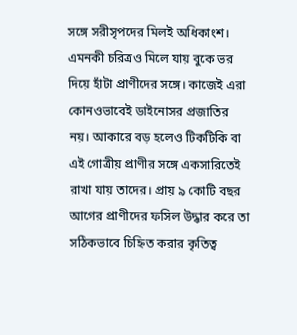সঙ্গে সরীসৃপদের মিলই অধিকাংশ। এমনকী চরিত্রও মিলে যায় বুকে ভর দিয়ে হাঁটা প্রাণীদের সঙ্গে। কাজেই এরা কোনওভাবেই ডাইনোসর প্রজাতির নয়। আকারে বড় হলেও টিকটিকি বা এই গোত্রীয় প্রাণীর সঙ্গে একসারিতেই রাখা যায় তাদের। প্রায় ৯ কোটি বছর আগের প্রাণীদের ফসিল উদ্ধার করে তা সঠিকভাবে চিহ্নিত করার কৃতিত্ব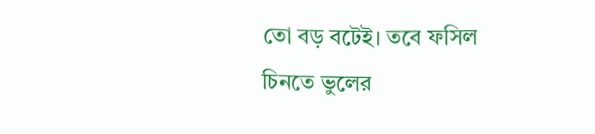তো বড় বটেই। তবে ফসিল চিনতে ভুলের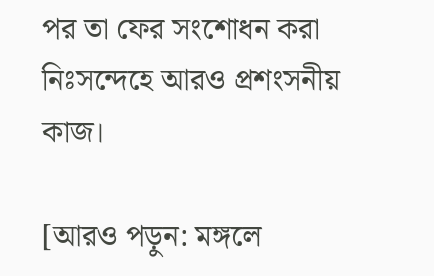পর তা ফের সংশোধন করা নিঃসন্দেহে আরও প্রশংসনীয় কাজ।

[আরও পড়ুন: মঙ্গলে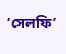‘সেলফি’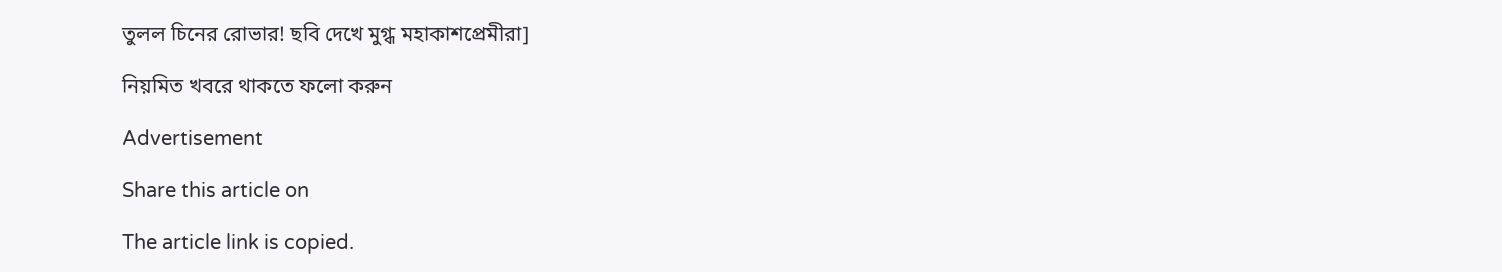তুলল চিনের রোভার! ছবি দেখে মুগ্ধ মহাকাশপ্রেমীরা]

নিয়মিত খবরে থাকতে ফলো করুন

Advertisement

Share this article on

The article link is copied.